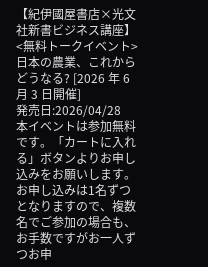【紀伊國屋書店×光文社新書ビジネス講座】<無料トークイベント>日本の農業、これからどうなる? [2026 年 6 月 3 日開催]
発売日:2026/04/28
本イベントは参加無料です。「カートに入れる」ボタンよりお申し込みをお願いします。
お申し込みは1名ずつとなりますので、複数名でご参加の場合も、お手数ですがお一人ずつお申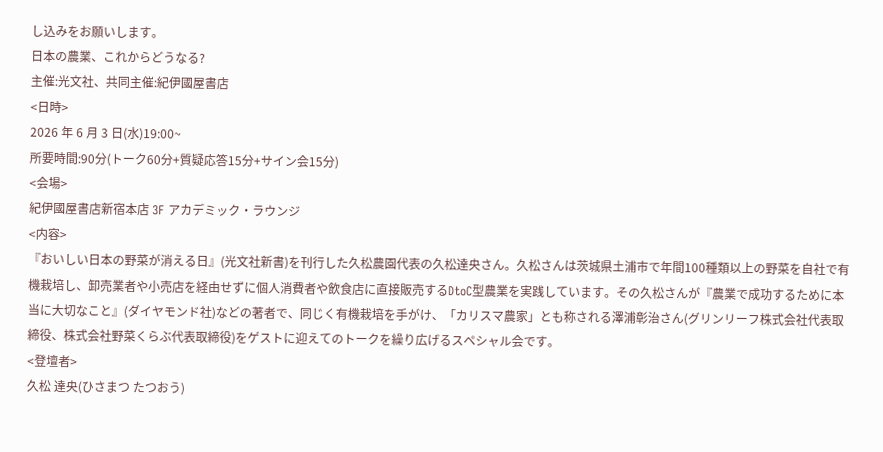し込みをお願いします。
日本の農業、これからどうなる?
主催:光文社、共同主催:紀伊國屋書店
<日時>
2026 年 6 月 3 日(水)19:00~
所要時間:90分(トーク60分+質疑応答15分+サイン会15分)
<会場>
紀伊國屋書店新宿本店 3F アカデミック・ラウンジ
<内容>
『おいしい日本の野菜が消える日』(光文社新書)を刊行した久松農園代表の久松達央さん。久松さんは茨城県土浦市で年間100種類以上の野菜を自社で有機栽培し、卸売業者や小売店を経由せずに個人消費者や飲食店に直接販売するDtoC型農業を実践しています。その久松さんが『農業で成功するために本当に大切なこと』(ダイヤモンド社)などの著者で、同じく有機栽培を手がけ、「カリスマ農家」とも称される澤浦彰治さん(グリンリーフ株式会社代表取締役、株式会社野菜くらぶ代表取締役)をゲストに迎えてのトークを繰り広げるスペシャル会です。
<登壇者>
久松 達央(ひさまつ たつおう)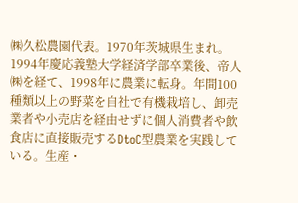㈱久松農園代表。1970年茨城県生まれ。1994年慶応義塾大学経済学部卒業後、帝人㈱を経て、1998年に農業に転身。年間100種類以上の野菜を自社で有機栽培し、卸売業者や小売店を経由せずに個人消費者や飲食店に直接販売するDtoC型農業を実践している。生産・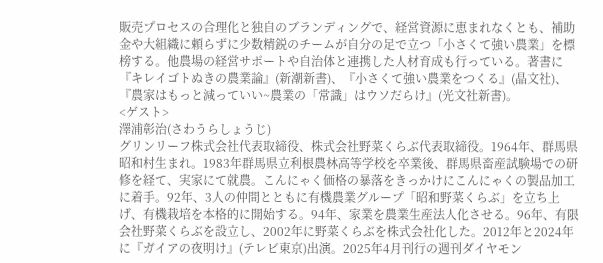販売プロセスの合理化と独自のブランディングで、経営資源に恵まれなくとも、補助金や大組織に頼らずに少数精鋭のチームが自分の足で立つ「小さくて強い農業」を標榜する。他農場の経営サポートや自治体と連携した人材育成も行っている。著書に『キレイゴトぬきの農業論』(新潮新書)、『小さくて強い農業をつくる』(晶文社)、『農家はもっと減っていい~農業の「常識」はウソだらけ』(光文社新書)。
<ゲスト>
澤浦彰治(さわうらしょうじ)
グリンリーフ株式会社代表取締役、株式会社野菜くらぶ代表取締役。1964年、群馬県昭和村生まれ。1983年群馬県立利根農林高等学校を卒業後、群馬県畜産試験場での研修を経て、実家にて就農。こんにゃく価格の暴落をきっかけにこんにゃくの製品加工に着手。92年、3人の仲間とともに有機農業グループ「昭和野菜くらぶ」を立ち上げ、有機栽培を本格的に開始する。94年、家業を農業生産法人化させる。96年、有限会社野菜くらぶを設立し、2002年に野菜くらぶを株式会社化した。2012年と2024年に『ガイアの夜明け』(テレビ東京)出演。2025年4月刊行の週刊ダイヤモン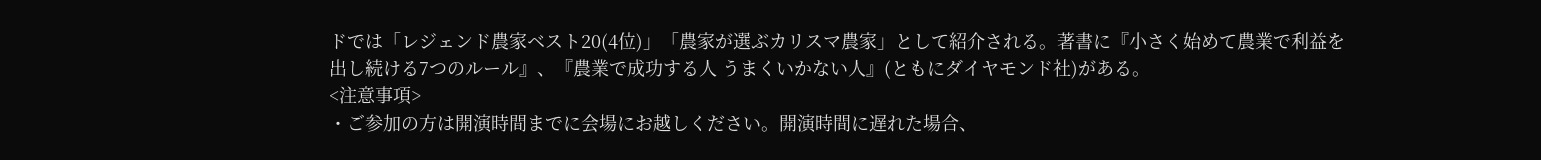ドでは「レジェンド農家ベスト20(4位)」「農家が選ぶカリスマ農家」として紹介される。著書に『小さく始めて農業で利益を出し続ける7つのルール』、『農業で成功する人 うまくいかない人』(ともにダイヤモンド社)がある。
<注意事項>
・ご参加の方は開演時間までに会場にお越しください。開演時間に遅れた場合、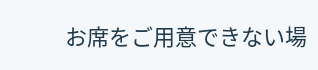お席をご用意できない場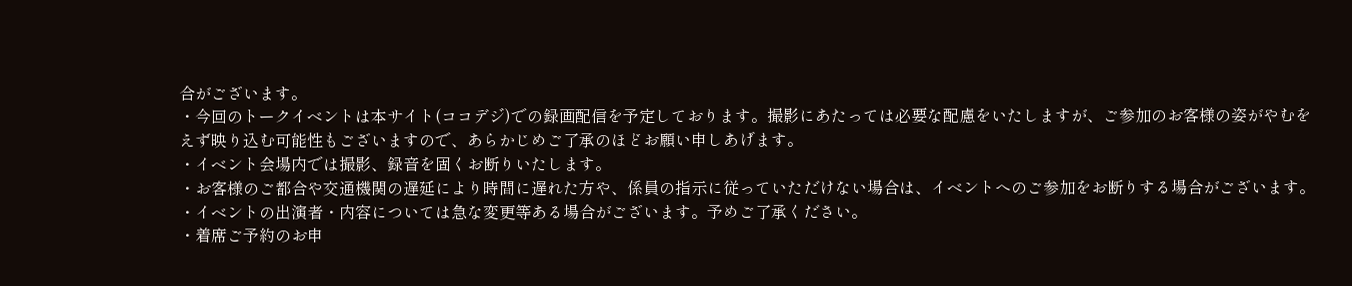合がございます。
・今回のトークイベントは本サイト(ココデジ)での録画配信を予定しております。撮影にあたっては必要な配慮をいたしますが、ご参加のお客様の姿がやむをえず映り込む可能性もございますので、あらかじめご了承のほどお願い申しあげます。
・イベント会場内では撮影、録音を固くお断りいたします。
・お客様のご都合や交通機関の遅延により時間に遅れた方や、係員の指示に従っていただけない場合は、イベントへのご参加をお断りする場合がございます。
・イベントの出演者・内容については急な変更等ある場合がございます。予めご了承ください。
・着席ご予約のお申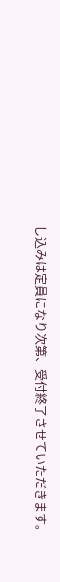し込みは定員になり次第、受付終了させていただきます。